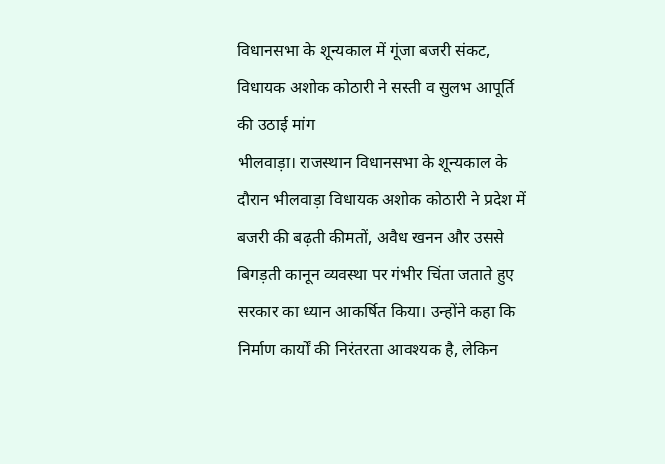विधानसभा के शून्यकाल में गूंजा बजरी संकट, विधायक अशोक कोठारी ने सस्ती व सुलभ आपूर्ति की उठाई मांग
भीलवाड़ा। राजस्थान विधानसभा के शून्यकाल के दौरान भीलवाड़ा विधायक अशोक कोठारी ने प्रदेश में बजरी की बढ़ती कीमतों, अवैध खनन और उससे बिगड़ती कानून व्यवस्था पर गंभीर चिंता जताते हुए सरकार का ध्यान आकर्षित किया। उन्होंने कहा कि निर्माण कार्यों की निरंतरता आवश्यक है, लेकिन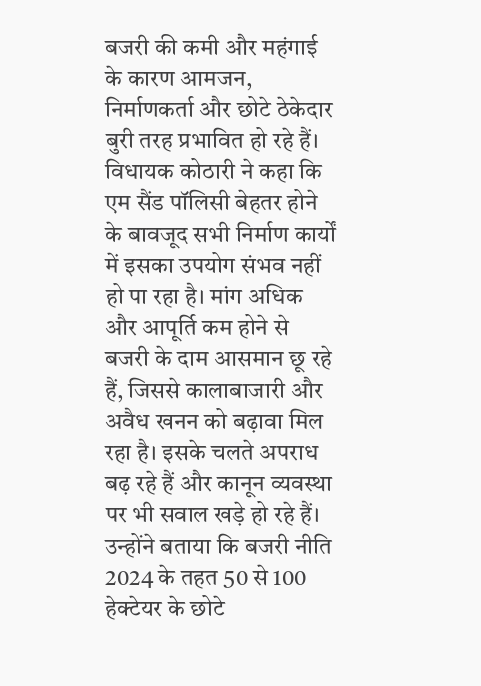बजरी की कमी और महंगाई के कारण आमजन, निर्माणकर्ता और छोटे ठेकेदार बुरी तरह प्रभावित हो रहे हैं।
विधायक कोठारी ने कहा कि एम सैंड पॉलिसी बेहतर होने के बावजूद सभी निर्माण कार्यों में इसका उपयोग संभव नहीं हो पा रहा है। मांग अधिक और आपूर्ति कम होने से बजरी के दाम आसमान छू रहे हैं, जिससे कालाबाजारी और अवैध खनन को बढ़ावा मिल रहा है। इसके चलते अपराध बढ़ रहे हैं और कानून व्यवस्था पर भी सवाल खड़े हो रहे हैं।
उन्होंने बताया कि बजरी नीति 2024 के तहत 50 से 100 हेक्टेयर के छोटे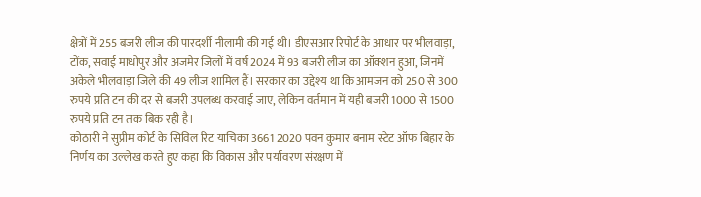क्षेत्रों में 255 बजरी लीज की पारदर्शी नीलामी की गई थी। डीएसआर रिपोर्ट के आधार पर भीलवाड़ा, टोंक, सवाई माधोपुर और अजमेर जिलों में वर्ष 2024 में 93 बजरी लीज का ऑक्शन हुआ, जिनमें अकेले भीलवाड़ा जिले की 49 लीज शामिल हैं। सरकार का उद्देश्य था कि आमजन को 250 से 300 रुपये प्रति टन की दर से बजरी उपलब्ध करवाई जाए, लेकिन वर्तमान में यही बजरी 1000 से 1500 रुपये प्रति टन तक बिक रही है।
कोठारी ने सुप्रीम कोर्ट के सिविल रिट याचिका 3661 2020 पवन कुमार बनाम स्टेट ऑफ बिहार के निर्णय का उल्लेख करते हुए कहा कि विकास और पर्यावरण संरक्षण में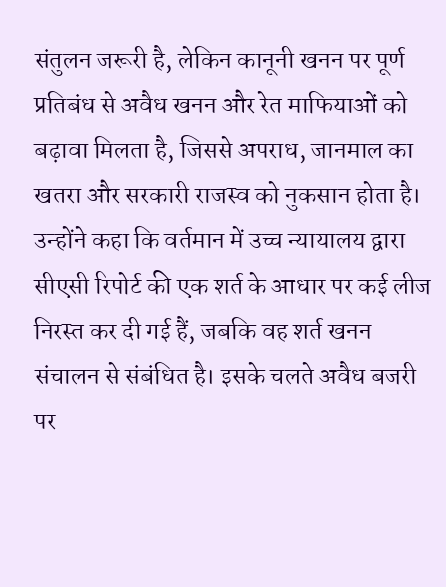संतुलन जरूरी है, लेकिन कानूनी खनन पर पूर्ण प्रतिबंध से अवैध खनन और रेत माफियाओं को बढ़ावा मिलता है, जिससे अपराध, जानमाल का खतरा और सरकारी राजस्व को नुकसान होता है।
उन्होंने कहा कि वर्तमान में उच्च न्यायालय द्वारा सीएसी रिपोर्ट की एक शर्त के आधार पर कई लीज निरस्त कर दी गई हैं, जबकि वह शर्त खनन संचालन से संबंधित है। इसके चलते अवैध बजरी पर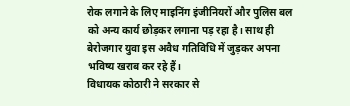रोक लगाने के लिए माइनिंग इंजीनियरों और पुलिस बल को अन्य कार्य छोड़कर लगाना पड़ रहा है। साथ ही बेरोजगार युवा इस अवैध गतिविधि में जुड़कर अपना भविष्य खराब कर रहे हैं।
विधायक कोठारी ने सरकार से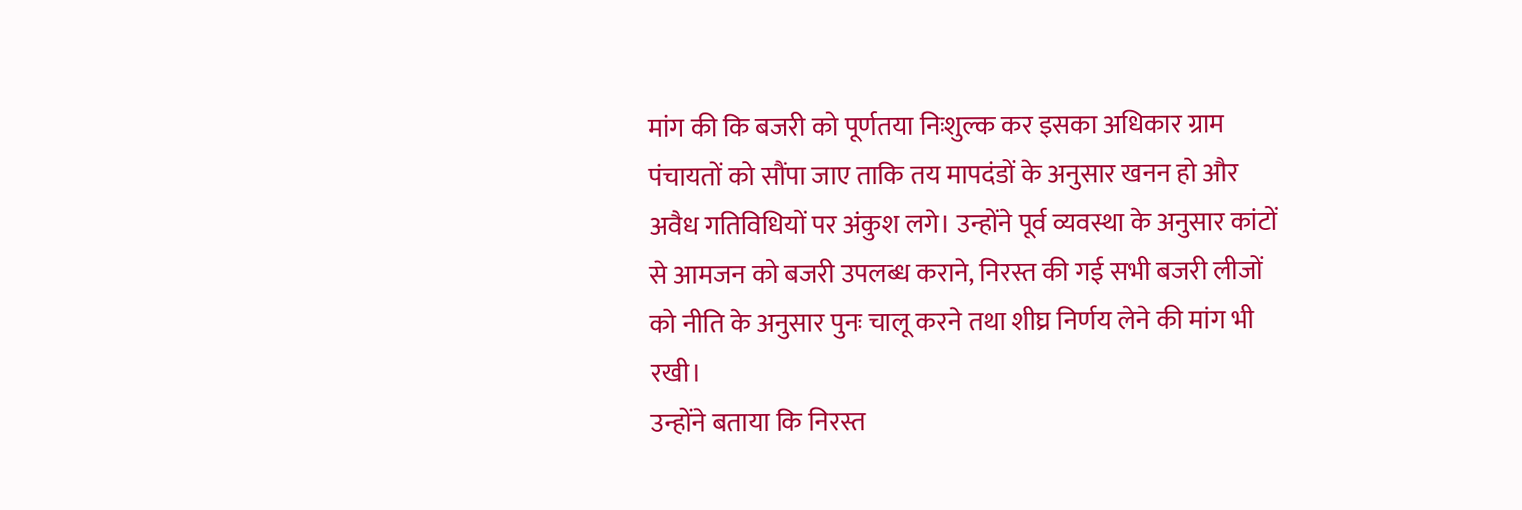मांग की कि बजरी को पूर्णतया निःशुल्क कर इसका अधिकार ग्राम पंचायतों को सौंपा जाए ताकि तय मापदंडों के अनुसार खनन हो और अवैध गतिविधियों पर अंकुश लगे। उन्होंने पूर्व व्यवस्था के अनुसार कांटों से आमजन को बजरी उपलब्ध कराने, निरस्त की गई सभी बजरी लीजों को नीति के अनुसार पुनः चालू करने तथा शीघ्र निर्णय लेने की मांग भी रखी।
उन्होंने बताया कि निरस्त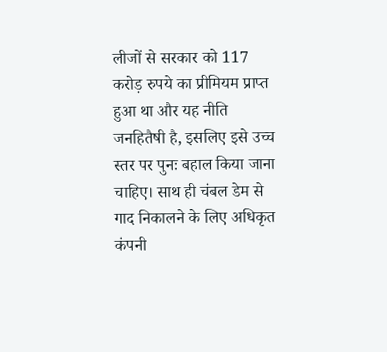लीजों से सरकार को 117 करोड़ रुपये का प्रीमियम प्राप्त हुआ था और यह नीति जनहितैषी है, इसलिए इसे उच्च स्तर पर पुनः बहाल किया जाना चाहिए। साथ ही चंबल डेम से गाद निकालने के लिए अधिकृत कंपनी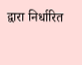द्वारा निर्धारित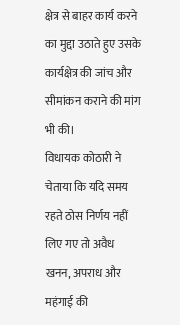क्षेत्र से बाहर कार्य करने का मुद्दा उठाते हुए उसके कार्यक्षेत्र की जांच और सीमांकन कराने की मांग भी की।
विधायक कोठारी ने चेताया कि यदि समय रहते ठोस निर्णय नहीं लिए गए तो अवैध खनन, अपराध और महंगाई की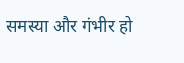समस्या और गंभीर हो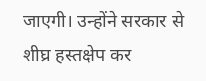जाएगी। उन्होंने सरकार से शीघ्र हस्तक्षेप कर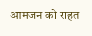आमजन को राहत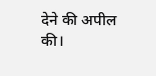देने की अपील की।